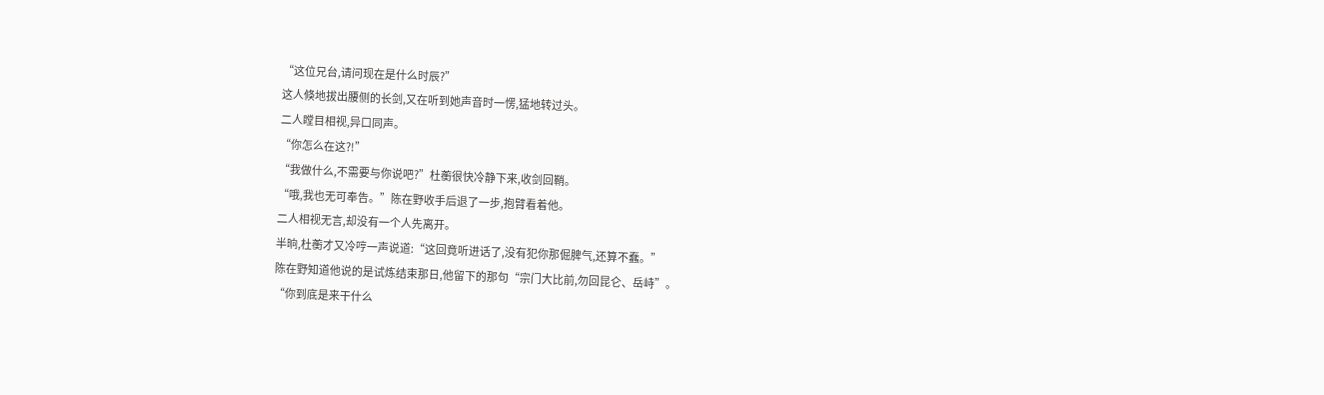“这位兄台,请问现在是什么时辰?”
这人倏地拔出腰侧的长剑,又在听到她声音时一愣,猛地转过头。
二人瞠目相视,异口同声。
“你怎么在这?!”
“我做什么,不需要与你说吧?”杜蘅很快冷静下来,收剑回鞘。
“哦,我也无可奉告。”陈在野收手后退了一步,抱臂看着他。
二人相视无言,却没有一个人先离开。
半晌,杜蘅才又冷哼一声说道:“这回竟听进话了,没有犯你那倔脾气,还算不蠢。”
陈在野知道他说的是试炼结束那日,他留下的那句“宗门大比前,勿回昆仑、岳峙”。
“你到底是来干什么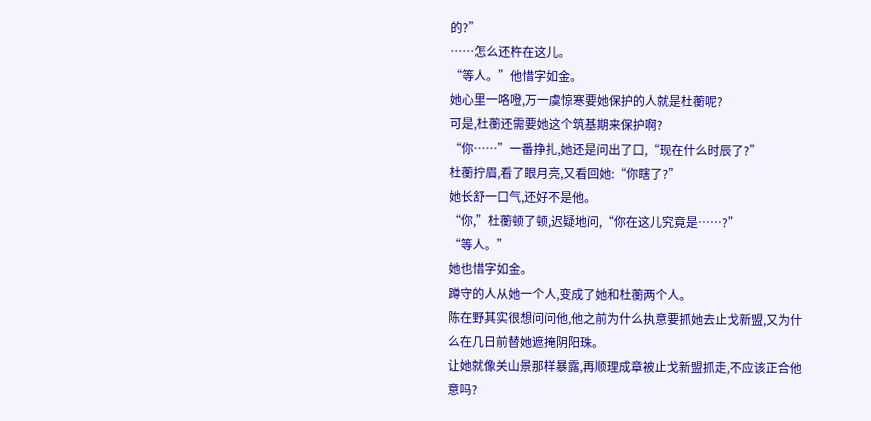的?”
……怎么还杵在这儿。
“等人。”他惜字如金。
她心里一咯噔,万一虞惊寒要她保护的人就是杜蘅呢?
可是,杜蘅还需要她这个筑基期来保护啊?
“你……”一番挣扎,她还是问出了口,“现在什么时辰了?”
杜蘅拧眉,看了眼月亮,又看回她:“你瞎了?”
她长舒一口气,还好不是他。
“你,”杜蘅顿了顿,迟疑地问,“你在这儿究竟是……?”
“等人。”
她也惜字如金。
蹲守的人从她一个人,变成了她和杜蘅两个人。
陈在野其实很想问问他,他之前为什么执意要抓她去止戈新盟,又为什么在几日前替她遮掩阴阳珠。
让她就像关山景那样暴露,再顺理成章被止戈新盟抓走,不应该正合他意吗?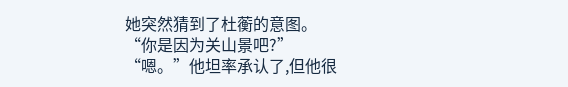她突然猜到了杜蘅的意图。
“你是因为关山景吧?”
“嗯。”他坦率承认了,但他很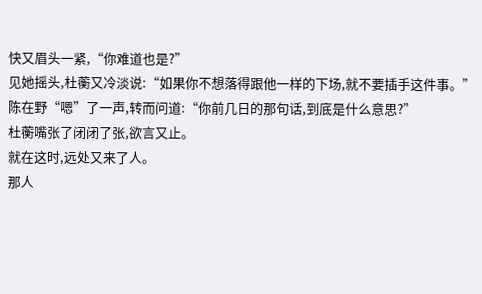快又眉头一紧,“你难道也是?”
见她摇头,杜蘅又冷淡说:“如果你不想落得跟他一样的下场,就不要插手这件事。”
陈在野“嗯”了一声,转而问道:“你前几日的那句话,到底是什么意思?”
杜蘅嘴张了闭闭了张,欲言又止。
就在这时,远处又来了人。
那人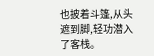也披着斗篷,从头遮到脚,轻功潜入了客栈。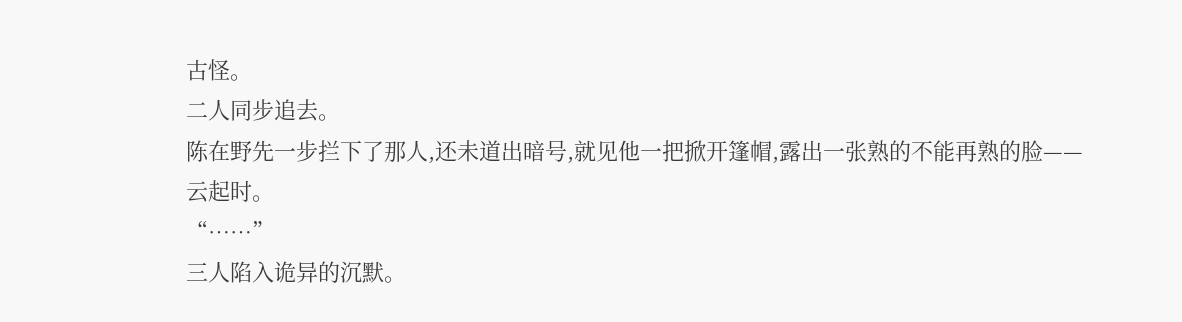古怪。
二人同步追去。
陈在野先一步拦下了那人,还未道出暗号,就见他一把掀开篷帽,露出一张熟的不能再熟的脸——
云起时。
“……”
三人陷入诡异的沉默。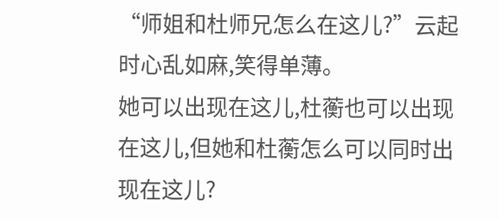“师姐和杜师兄怎么在这儿?”云起时心乱如麻,笑得单薄。
她可以出现在这儿,杜蘅也可以出现在这儿,但她和杜蘅怎么可以同时出现在这儿?